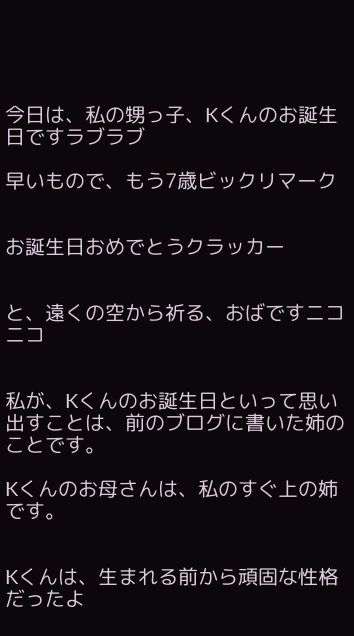今日は、私の甥っ子、Kくんのお誕生日ですラブラブ

早いもので、もう7歳ビックリマーク


お誕生日おめでとうクラッカー


と、遠くの空から祈る、おばですニコニコ


私が、Kくんのお誕生日といって思い出すことは、前のブログに書いた姉のことです。

Kくんのお母さんは、私のすぐ上の姉です。


Kくんは、生まれる前から頑固な性格だったよ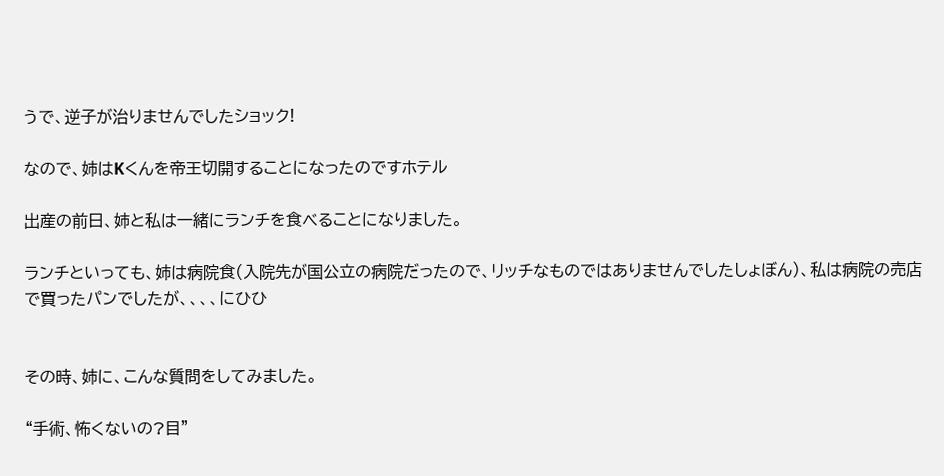うで、逆子が治りませんでしたショック!

なので、姉はKくんを帝王切開することになったのですホテル

出産の前日、姉と私は一緒にランチを食べることになりました。

ランチといっても、姉は病院食(入院先が国公立の病院だったので、リッチなものではありませんでしたしょぼん)、私は病院の売店で買ったパンでしたが、、、、にひひ


その時、姉に、こんな質問をしてみました。

“手術、怖くないの?目”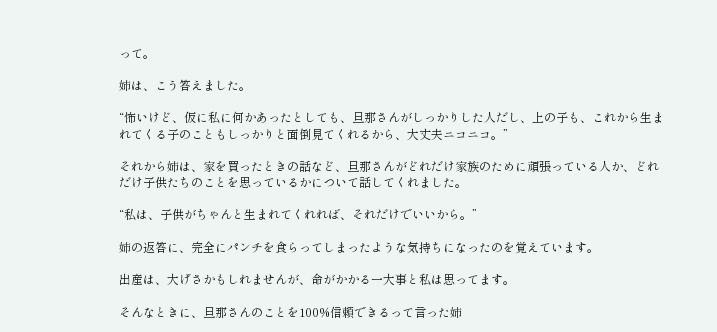って。

姉は、こう答えました。

“怖いけど、仮に私に何かあったとしても、旦那さんがしっかりした人だし、上の子も、これから生まれてくる子のこともしっかりと面倒見てくれるから、大丈夫ニコニコ。”

それから姉は、家を買ったときの話など、旦那さんがどれだけ家族のために頑張っている人か、どれだけ子供たちのことを思っているかについて話してくれました。

“私は、子供がちゃんと生まれてくれれば、それだけでいいから。”

姉の返答に、完全にパンチを食らってしまったような気持ちになったのを覚えています。

出産は、大げさかもしれませんが、命がかかる一大事と私は思ってます。

そんなときに、旦那さんのことを100%信頼できるって言った姉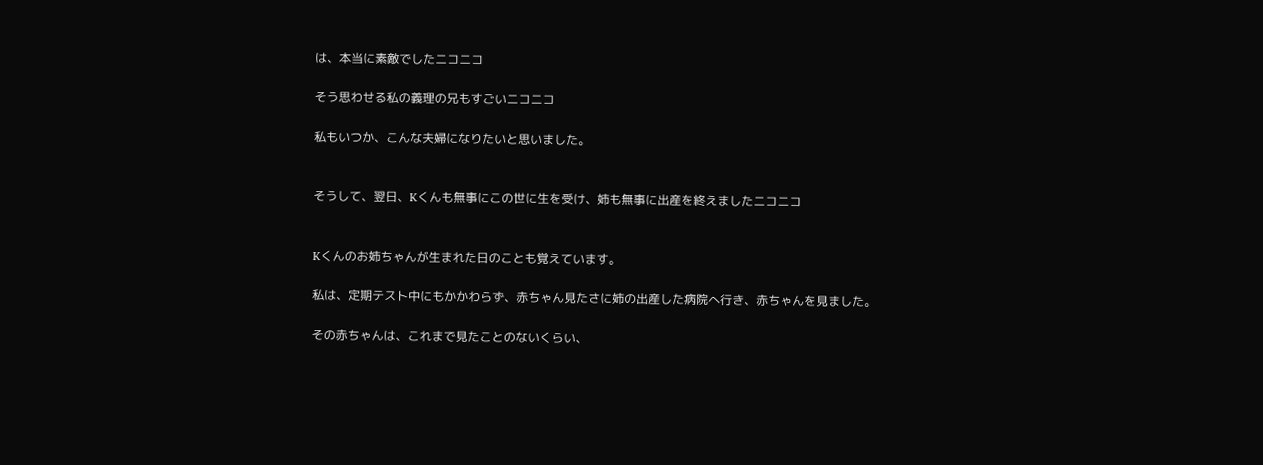は、本当に素敵でしたニコニコ

そう思わせる私の義理の兄もすごいニコニコ

私もいつか、こんな夫婦になりたいと思いました。


そうして、翌日、Kくんも無事にこの世に生を受け、姉も無事に出産を終えましたニコニコ


Kくんのお姉ちゃんが生まれた日のことも覚えています。

私は、定期テスト中にもかかわらず、赤ちゃん見たさに姉の出産した病院へ行き、赤ちゃんを見ました。

その赤ちゃんは、これまで見たことのないくらい、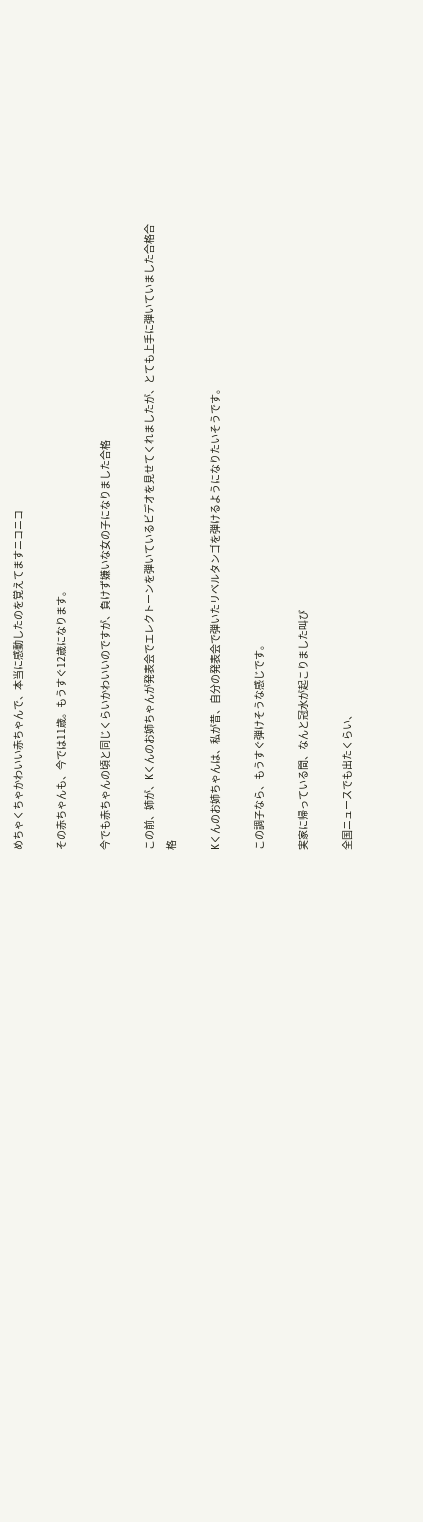めちゃくちゃかわいい赤ちゃんで、本当に感動したのを覚えてますニコニコ

その赤ちゃんも、今では11歳。もうすぐ12歳になります。

今でも赤ちゃんの頃と同じくらいかわいいのですが、負けず嫌いな女の子になりました合格

この前、姉が、Kくんのお姉ちゃんが発表会でエレクトーンを弾いているビデオを見せてくれましたが、とても上手に弾いていました合格合格

Kくんのお姉ちゃんは、私が昔、自分の発表会で弾いたリベルタンゴを弾けるようになりたいそうです。

この調子なら、もうすぐ弾けそうな感じです。

実家に帰っている間、なんと冠水が起こりました叫び

全国ニュースでも出たくらい、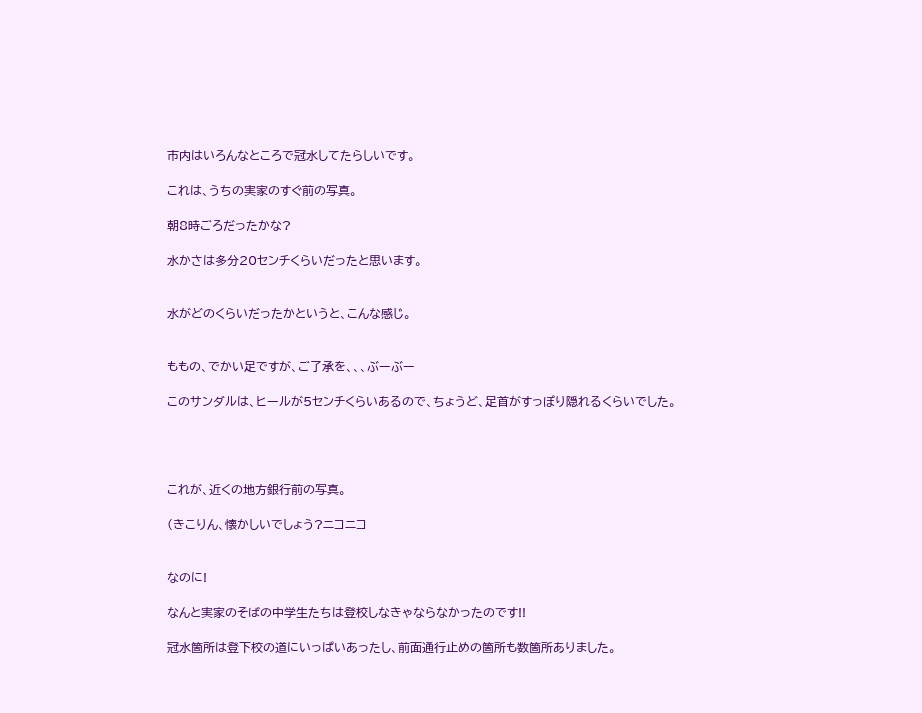市内はいろんなところで冠水してたらしいです。

これは、うちの実家のすぐ前の写真。

朝8時ごろだったかな?

水かさは多分20センチくらいだったと思います。


水がどのくらいだったかというと、こんな感じ。


ももの、でかい足ですが、ご了承を、、、ぶーぶー

このサンダルは、ヒールが5センチくらいあるので、ちょうど、足首がすっぽり隠れるくらいでした。




これが、近くの地方銀行前の写真。

(きこりん、懐かしいでしょう?ニコニコ


なのに!

なんと実家のそばの中学生たちは登校しなきゃならなかったのです!!

冠水箇所は登下校の道にいっぱいあったし、前面通行止めの箇所も数箇所ありました。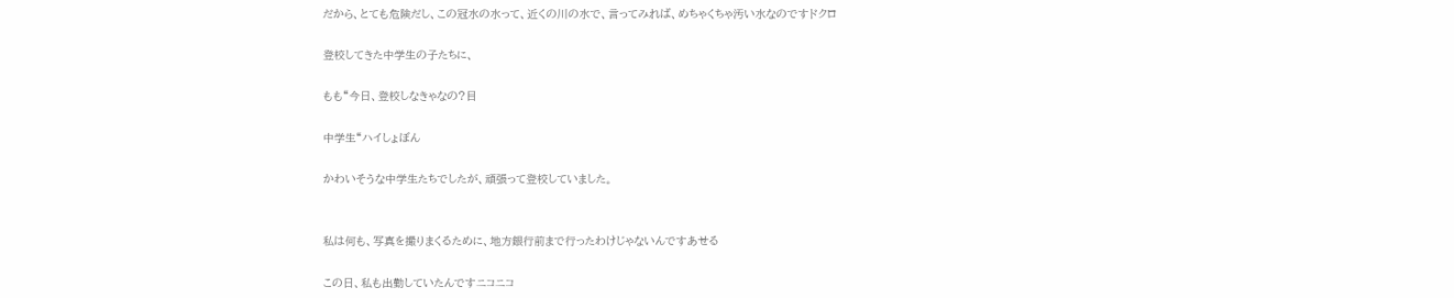だから、とても危険だし、この冠水の水って、近くの川の水で、言ってみれば、めちゃくちゃ汚い水なのですドクロ

登校してきた中学生の子たちに、

もも“今日、登校しなきゃなの?目

中学生“ハイしょぼん

かわいそうな中学生たちでしたが、頑張って登校していました。


私は何も、写真を撮りまくるために、地方銀行前まで行ったわけじゃないんですあせる

この日、私も出勤していたんですニコニコ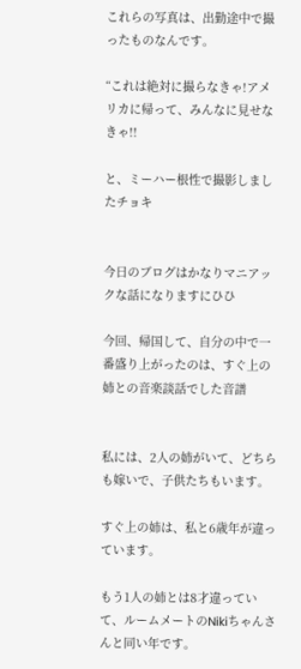これらの写真は、出勤途中で撮ったものなんです。

“これは絶対に撮らなきゃ!アメリカに帰って、みんなに見せなきゃ!!

と、ミーハー根性で撮影しましたチョキ


今日のブログはかなりマニアックな話になりますにひひ

今回、帰国して、自分の中で一番盛り上がったのは、すぐ上の姉との音楽談話でした音譜


私には、2人の姉がいて、どちらも嫁いで、子供たちもいます。

すぐ上の姉は、私と6歳年が違っています。

もう1人の姉とは8才違っていて、ルームメートのNikiちゃんさんと同い年です。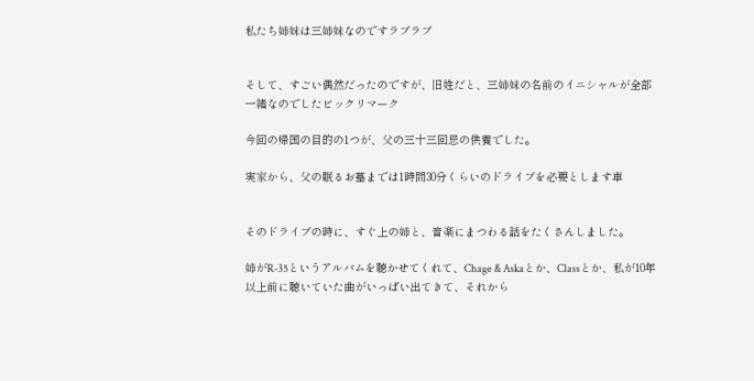私たち姉妹は三姉妹なのですラブラブ


そして、すごい偶然だったのですが、旧姓だと、三姉妹の名前のイニシャルが全部一緒なのでしたビックリマーク

今回の帰国の目的の1つが、父の三十三回忌の供養でした。

実家から、父の眠るお墓までは1時間30分くらいのドライブを必要とします車


そのドライブの時に、すぐ上の姉と、音楽にまつわる話をたくさんしました。

姉がR-35というアルバムを聴かせてくれて、Chage & Askaとか、Classとか、私が10年以上前に聴いていた曲がいっぱい出てきて、それから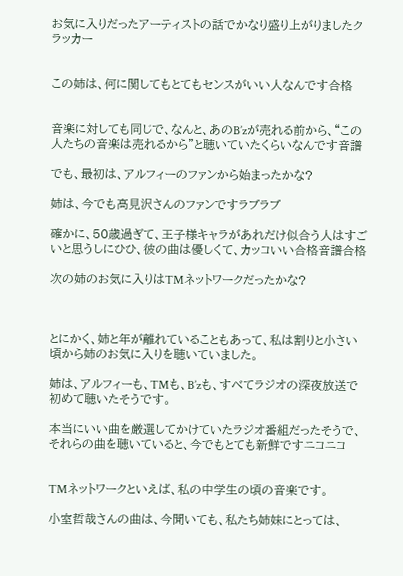お気に入りだったアーティストの話でかなり盛り上がりましたクラッカー


この姉は、何に関してもとてもセンスがいい人なんです合格


音楽に対しても同じで、なんと、あのB’zが売れる前から、“この人たちの音楽は売れるから”と聴いていたくらいなんです音譜

でも、最初は、アルフィーのファンから始まったかな?

姉は、今でも高見沢さんのファンですラブラブ

確かに、50歳過ぎて、王子様キャラがあれだけ似合う人はすごいと思うしにひひ、彼の曲は優しくて、カッコいい合格音譜合格

次の姉のお気に入りはTMネットワークだったかな?



とにかく、姉と年が離れていることもあって、私は割りと小さい頃から姉のお気に入りを聴いていました。

姉は、アルフィーも、TMも、B’zも、すべてラジオの深夜放送で初めて聴いたそうです。

本当にいい曲を厳選してかけていたラジオ番組だったそうで、それらの曲を聴いていると、今でもとても新鮮ですニコニコ


TMネットワークといえば、私の中学生の頃の音楽です。

小室哲哉さんの曲は、今聞いても、私たち姉妹にとっては、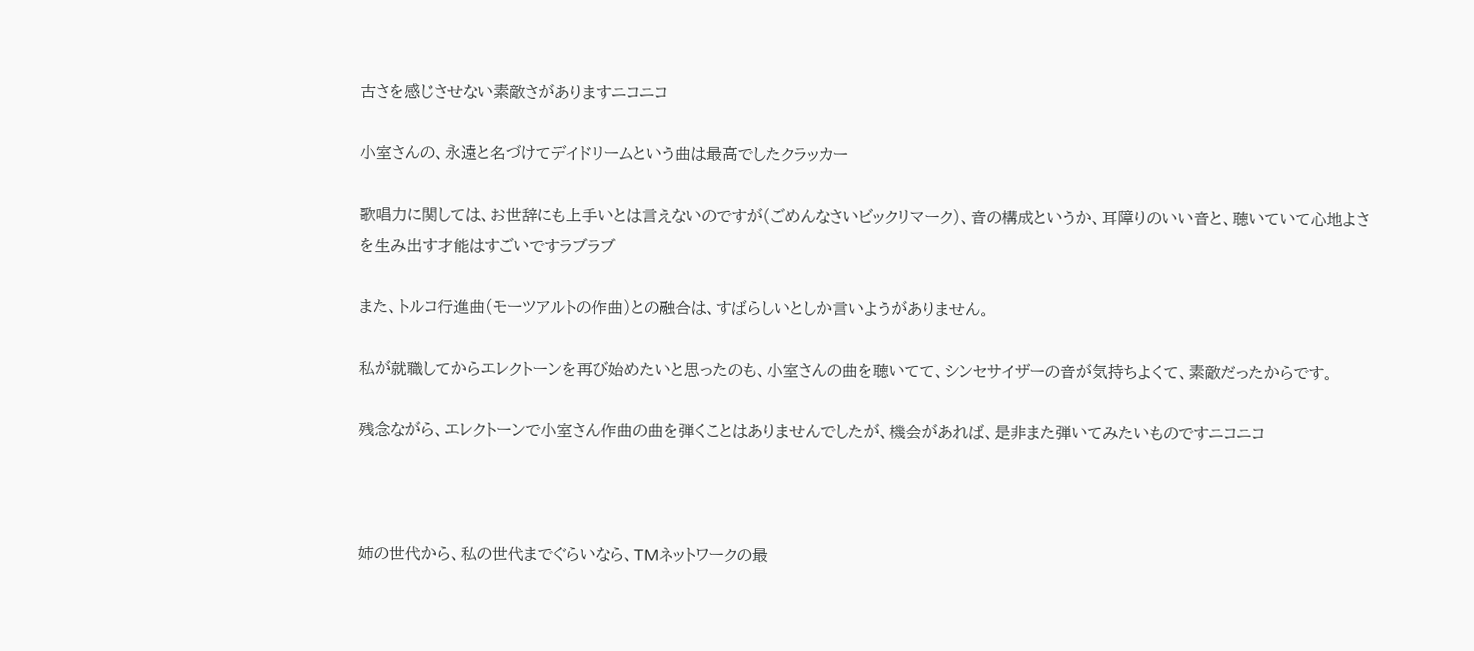古さを感じさせない素敵さがありますニコニコ

小室さんの、永遠と名づけてデイドリームという曲は最高でしたクラッカー

歌唱力に関しては、お世辞にも上手いとは言えないのですが(ごめんなさいビックリマーク)、音の構成というか、耳障りのいい音と、聴いていて心地よさを生み出す才能はすごいですラブラブ

また、トルコ行進曲(モーツアルトの作曲)との融合は、すばらしいとしか言いようがありません。

私が就職してからエレクトーンを再び始めたいと思ったのも、小室さんの曲を聴いてて、シンセサイザーの音が気持ちよくて、素敵だったからです。

残念ながら、エレクトーンで小室さん作曲の曲を弾くことはありませんでしたが、機会があれば、是非また弾いてみたいものですニコニコ



姉の世代から、私の世代までぐらいなら、TMネットワークの最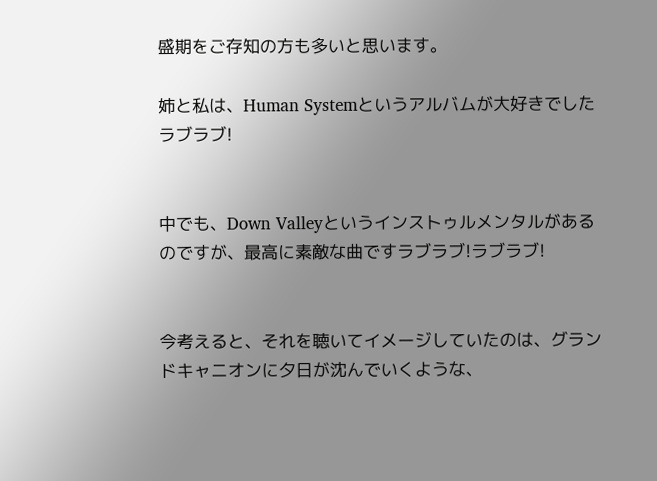盛期をご存知の方も多いと思います。

姉と私は、Human Systemというアルバムが大好きでしたラブラブ!


中でも、Down Valleyというインストゥルメンタルがあるのですが、最高に素敵な曲ですラブラブ!ラブラブ!


今考えると、それを聴いてイメージしていたのは、グランドキャニオンに夕日が沈んでいくような、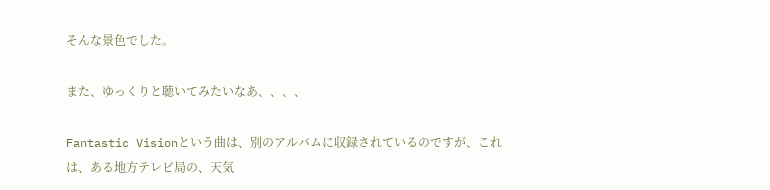そんな景色でした。

また、ゆっくりと聴いてみたいなあ、、、、

Fantastic Visionという曲は、別のアルバムに収録されているのですが、これは、ある地方テレビ局の、天気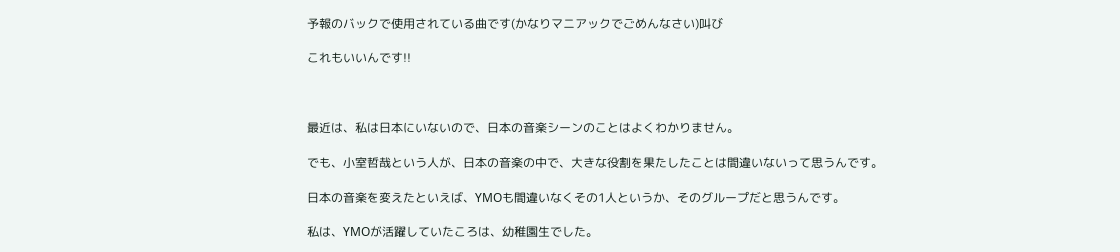予報のバックで使用されている曲です(かなりマニアックでごめんなさい)叫び

これもいいんです!!



最近は、私は日本にいないので、日本の音楽シーンのことはよくわかりません。

でも、小室哲哉という人が、日本の音楽の中で、大きな役割を果たしたことは間違いないって思うんです。

日本の音楽を変えたといえば、YMOも間違いなくその1人というか、そのグループだと思うんです。

私は、YMOが活躍していたころは、幼稚園生でした。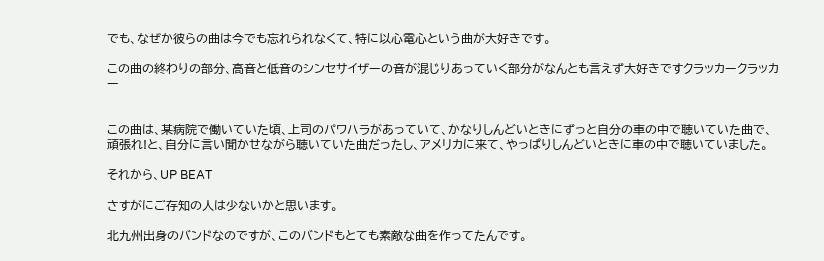でも、なぜか彼らの曲は今でも忘れられなくて、特に以心電心という曲が大好きです。

この曲の終わりの部分、高音と低音のシンセサイザーの音が混じりあっていく部分がなんとも言えず大好きですクラッカークラッカー


この曲は、某病院で働いていた頃、上司のパワハラがあっていて、かなりしんどいときにずっと自分の車の中で聴いていた曲で、頑張れ!と、自分に言い聞かせながら聴いていた曲だったし、アメリカに来て、やっぱりしんどいときに車の中で聴いていました。

それから、UP BEAT

さすがにご存知の人は少ないかと思います。

北九州出身のバンドなのですが、このバンドもとても素敵な曲を作ってたんです。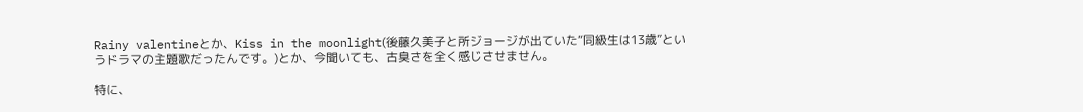Rainy valentineとか、Kiss in the moonlight(後藤久美子と所ジョージが出ていた“同級生は13歳”というドラマの主題歌だったんです。)とか、今聞いても、古臭さを全く感じさせません。

特に、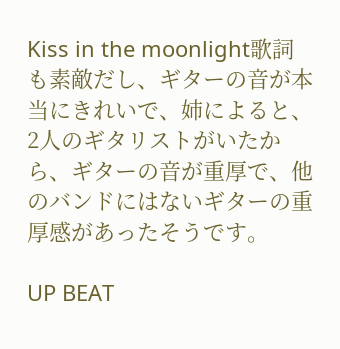Kiss in the moonlight歌詞も素敵だし、ギターの音が本当にきれいで、姉によると、2人のギタリストがいたから、ギターの音が重厚で、他のバンドにはないギターの重厚感があったそうです。

UP BEAT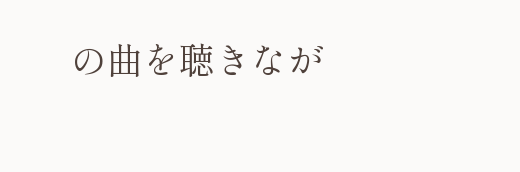の曲を聴きなが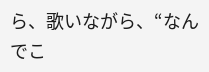ら、歌いながら、“なんでこ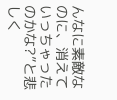んなに素敵なのに、消えていっちゃったのかな?”と悲しく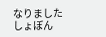なりましたしょぼん